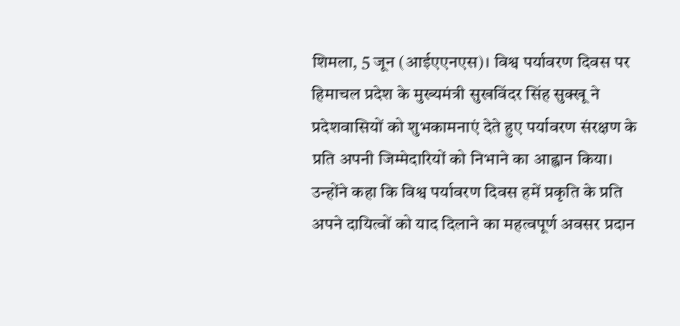शिमला, 5 जून (आईएएनएस)। विश्व पर्यावरण दिवस पर हिमाचल प्रदेश के मुख्यमंत्री सुखविंदर सिंह सुक्खू ने प्रदेशवासियों को शुभकामनाएं देते हुए पर्यावरण संरक्षण के प्रति अपनी जिम्मेदारियों को निभाने का आह्वान किया। उन्होंने कहा कि विश्व पर्यावरण दिवस हमें प्रकृति के प्रति अपने दायित्वों को याद दिलाने का महत्वपूर्ण अवसर प्रदान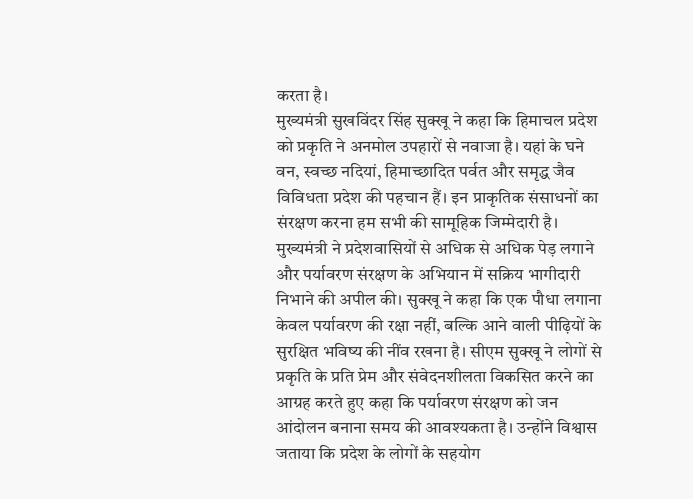करता है।
मुख्यमंत्री सुखविंदर सिंह सुक्खू ने कहा कि हिमाचल प्रदेश को प्रकृति ने अनमोल उपहारों से नवाजा है। यहां के घने वन, स्वच्छ नदियां, हिमाच्छादित पर्वत और समृद्ध जैव विविधता प्रदेश की पहचान हैं। इन प्राकृतिक संसाधनों का संरक्षण करना हम सभी की सामूहिक जिम्मेदारी है।
मुख्यमंत्री ने प्रदेशवासियों से अधिक से अधिक पेड़ लगाने और पर्यावरण संरक्षण के अभियान में सक्रिय भागीदारी निभाने की अपील की। सुक्खू ने कहा कि एक पौधा लगाना केवल पर्यावरण की रक्षा नहीं, बल्कि आने वाली पीढ़ियों के सुरक्षित भविष्य की नींव रखना है। सीएम सुक्खू ने लोगों से प्रकृति के प्रति प्रेम और संवेदनशीलता विकसित करने का आग्रह करते हुए कहा कि पर्यावरण संरक्षण को जन आंदोलन बनाना समय की आवश्यकता है। उन्होंने विश्वास जताया कि प्रदेश के लोगों के सहयोग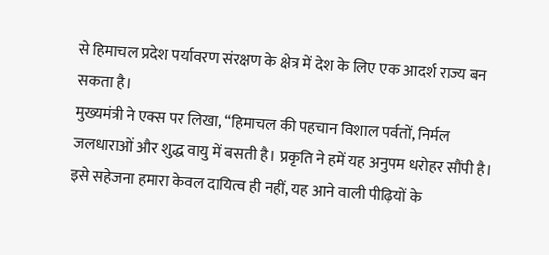से हिमाचल प्रदेश पर्यावरण संरक्षण के क्षेत्र में देश के लिए एक आदर्श राज्य बन सकता है।
मुख्यमंत्री ने एक्स पर लिखा, “हिमाचल की पहचान विशाल पर्वतों, निर्मल जलधाराओं और शुद्ध वायु में बसती है। प्रकृति ने हमें यह अनुपम धरोहर सौंपी है। इसे सहेजना हमारा केवल दायित्व ही नहीं, यह आने वाली पीढ़ियों के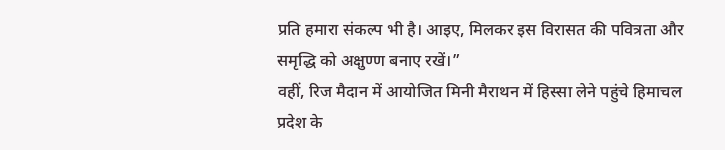प्रति हमारा संकल्प भी है। आइए, मिलकर इस विरासत की पवित्रता और समृद्धि को अक्षुण्ण बनाए रखें।”
वहीं, रिज मैदान में आयोजित मिनी मैराथन में हिस्सा लेने पहुंचे हिमाचल प्रदेश के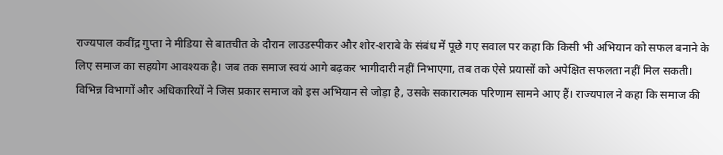राज्यपाल कवींद्र गुप्ता ने मीडिया से बातचीत के दौरान लाउडस्पीकर और शोर-शराबे के संबंध में पूछे गए सवाल पर कहा कि किसी भी अभियान को सफल बनाने के लिए समाज का सहयोग आवश्यक है। जब तक समाज स्वयं आगे बढ़कर भागीदारी नहीं निभाएगा, तब तक ऐसे प्रयासों को अपेक्षित सफलता नहीं मिल सकती।
विभिन्न विभागों और अधिकारियों ने जिस प्रकार समाज को इस अभियान से जोड़ा है, उसके सकारात्मक परिणाम सामने आए हैं। राज्यपाल ने कहा कि समाज की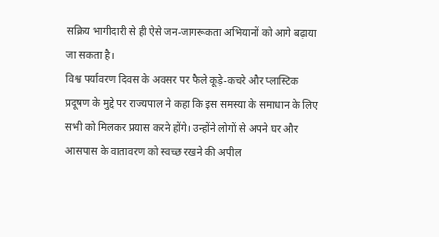सक्रिय भागीदारी से ही ऐसे जन-जागरूकता अभियानों को आगे बढ़ाया जा सकता है।
विश्व पर्यावरण दिवस के अवसर पर फैले कूड़े-कचरे और प्लास्टिक प्रदूषण के मुद्दे पर राज्यपाल ने कहा कि इस समस्या के समाधान के लिए सभी को मिलकर प्रयास करने होंगे। उन्होंने लोगों से अपने घर और आसपास के वातावरण को स्वच्छ रखने की अपील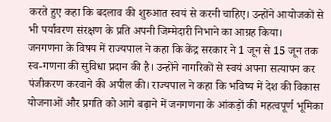करते हुए कहा कि बदलाव की शुरुआत स्वयं से करनी चाहिए। उन्होंने आयोजकों से भी पर्यावरण संरक्षण के प्रति अपनी जिम्मेदारी निभाने का आग्रह किया।
जनगणना के विषय में राज्यपाल ने कहा कि केंद्र सरकार ने 1 जून से 15 जून तक स्व-गणना की सुविधा प्रदान की है। उन्होंने नागरिकों से स्वयं अपना सत्यापन कर पंजीकरण करवाने की अपील की। राज्यपाल ने कहा कि भविष्य में देश की विकास योजनाओं और प्रगति को आगे बढ़ाने में जनगणना के आंकड़ों की महत्वपूर्ण भूमिका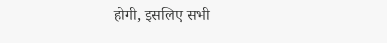होगी, इसलिए सभी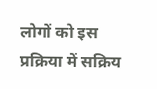लोगों को इस प्रक्रिया में सक्रिय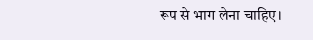रूप से भाग लेना चाहिए।